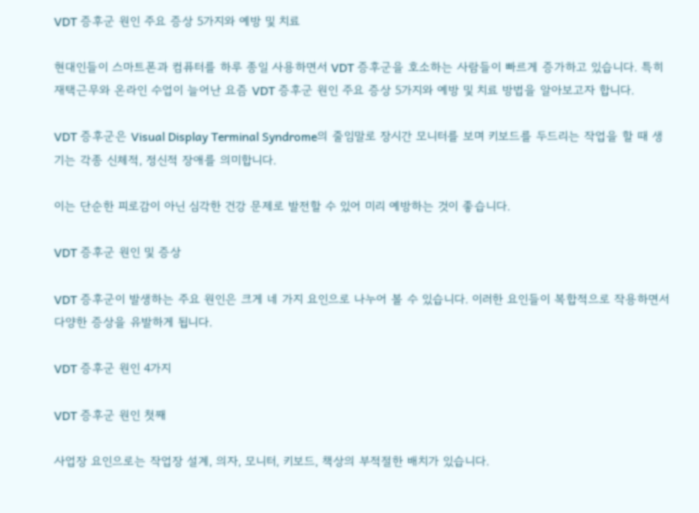VDT 증후군 원인 주요 증상 5가지와 예방 및 치료

현대인들이 스마트폰과 컴퓨터를 하루 종일 사용하면서 VDT 증후군을 호소하는 사람들이 빠르게 증가하고 있습니다. 특히 재택근무와 온라인 수업이 늘어난 요즘 VDT 증후군 원인 주요 증상 5가지와 예방 및 치료 방법을 알아보고자 합니다.

VDT 증후군은 Visual Display Terminal Syndrome의 줄임말로 장시간 모니터를 보며 키보드를 두드리는 작업을 할 때 생기는 각종 신체적, 정신적 장애를 의미합니다.

이는 단순한 피로감이 아닌 심각한 건강 문제로 발전할 수 있어 미리 예방하는 것이 좋습니다.

VDT 증후군 원인 및 증상

VDT 증후군이 발생하는 주요 원인은 크게 네 가지 요인으로 나누어 볼 수 있습니다. 이러한 요인들이 복합적으로 작용하면서 다양한 증상을 유발하게 됩니다.

VDT 증후군 원인 4가지

VDT 증후군 원인 첫째

사업장 요인으로는 작업장 설계, 의자, 모니터, 키보드, 책상의 부적절한 배치가 있습니다.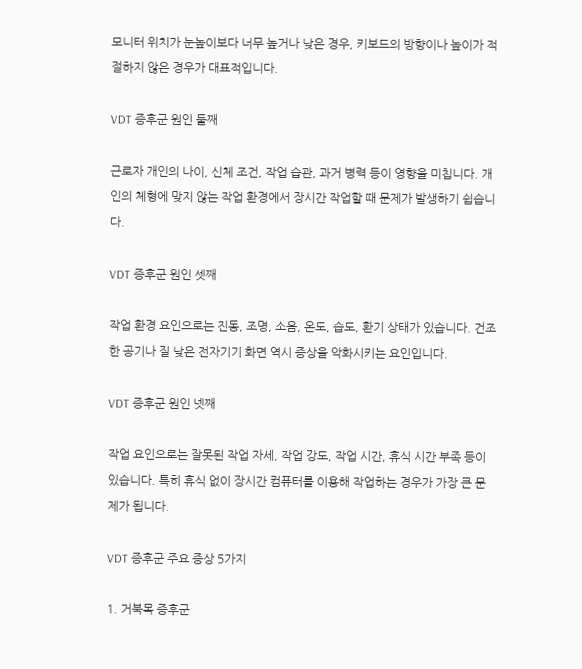모니터 위치가 눈높이보다 너무 높거나 낮은 경우, 키보드의 방향이나 높이가 적절하지 않은 경우가 대표적입니다.

VDT 증후군 원인 둘째

근로자 개인의 나이, 신체 조건, 작업 습관, 과거 병력 등이 영향을 미칩니다. 개인의 체형에 맞지 않는 작업 환경에서 장시간 작업할 때 문제가 발생하기 쉽습니다.

VDT 증후군 원인 셋째

작업 환경 요인으로는 진동, 조명, 소음, 온도, 습도, 환기 상태가 있습니다. 건조한 공기나 질 낮은 전자기기 화면 역시 증상을 악화시키는 요인입니다.

VDT 증후군 원인 넷째

작업 요인으로는 잘못된 작업 자세, 작업 강도, 작업 시간, 휴식 시간 부족 등이 있습니다. 특히 휴식 없이 장시간 컴퓨터를 이용해 작업하는 경우가 가장 큰 문제가 됩니다.

VDT 증후군 주요 증상 5가지

1. 거북목 증후군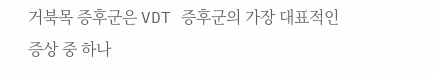거북목 증후군은 VDT 증후군의 가장 대표적인 증상 중 하나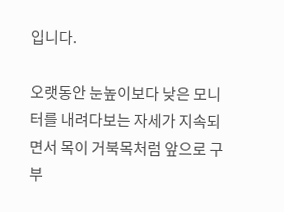입니다.

오랫동안 눈높이보다 낮은 모니터를 내려다보는 자세가 지속되면서 목이 거북목처럼 앞으로 구부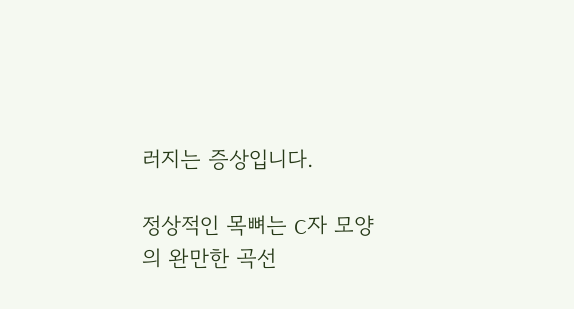러지는 증상입니다.

정상적인 목뼈는 C자 모양의 완만한 곡선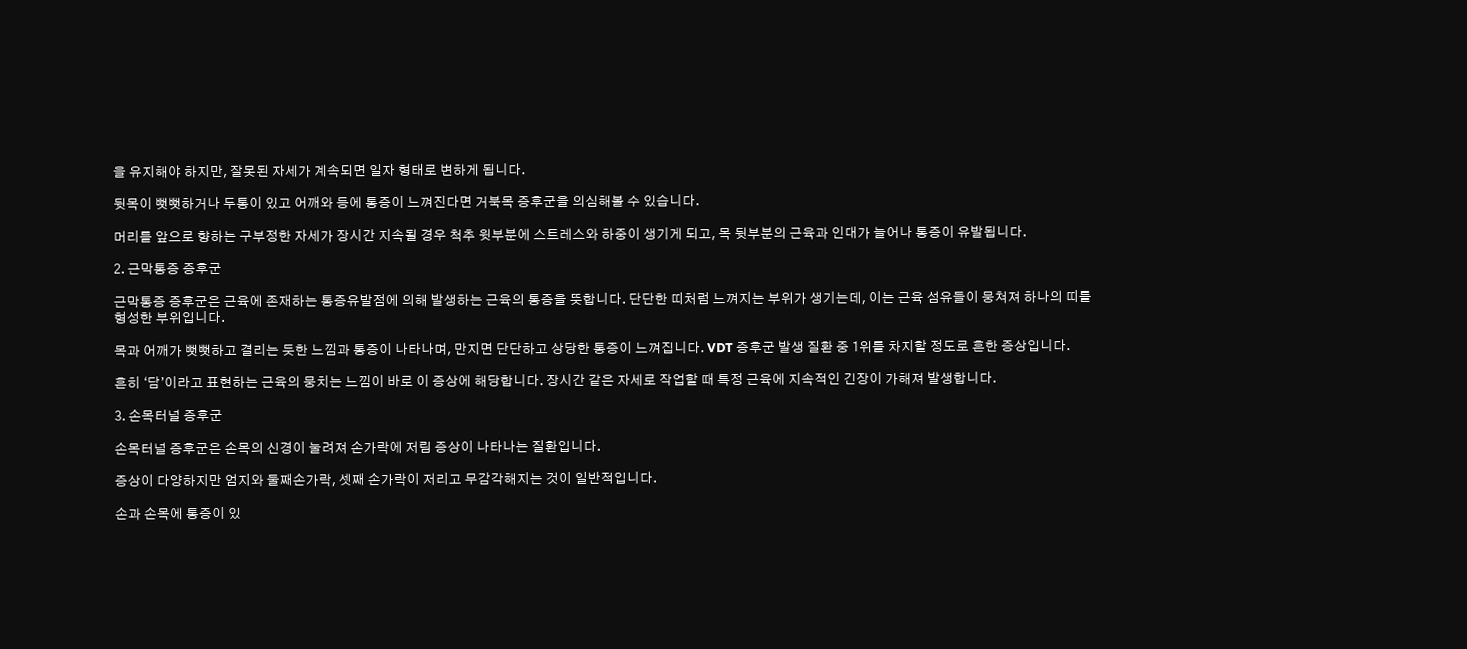을 유지해야 하지만, 잘못된 자세가 계속되면 일자 형태로 변하게 됩니다.

뒷목이 뻣뻣하거나 두통이 있고 어깨와 등에 통증이 느껴진다면 거북목 증후군을 의심해볼 수 있습니다.

머리를 앞으로 향하는 구부정한 자세가 장시간 지속될 경우 척추 윗부분에 스트레스와 하중이 생기게 되고, 목 뒷부분의 근육과 인대가 늘어나 통증이 유발됩니다.

2. 근막통증 증후군

근막통증 증후군은 근육에 존재하는 통증유발점에 의해 발생하는 근육의 통증을 뜻합니다. 단단한 띠처럼 느껴지는 부위가 생기는데, 이는 근육 섬유들이 뭉쳐져 하나의 띠를 형성한 부위입니다.

목과 어깨가 뻣뻣하고 결리는 듯한 느낌과 통증이 나타나며, 만지면 단단하고 상당한 통증이 느껴집니다. VDT 증후군 발생 질환 중 1위를 차지할 정도로 흔한 증상입니다.

흔히 ‘담’이라고 표현하는 근육의 뭉치는 느낌이 바로 이 증상에 해당합니다. 장시간 같은 자세로 작업할 때 특정 근육에 지속적인 긴장이 가해져 발생합니다.

3. 손목터널 증후군

손목터널 증후군은 손목의 신경이 눌려져 손가락에 저림 증상이 나타나는 질환입니다.

증상이 다양하지만 엄지와 둘째손가락, 셋째 손가락이 저리고 무감각해지는 것이 일반적입니다.

손과 손목에 통증이 있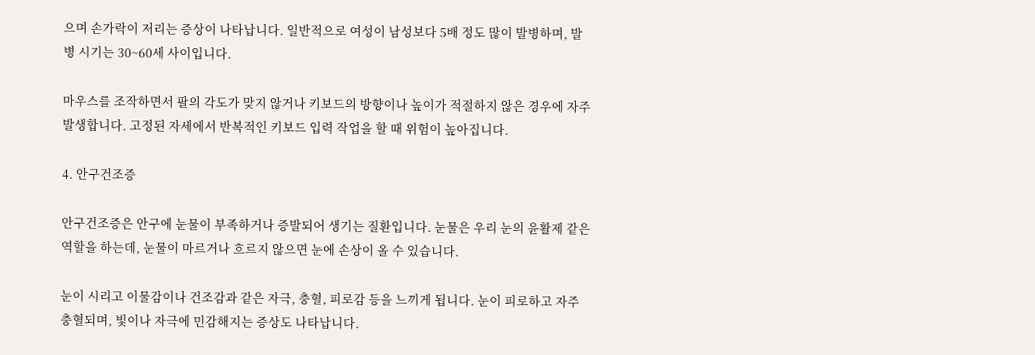으며 손가락이 저리는 증상이 나타납니다. 일반적으로 여성이 남성보다 5배 정도 많이 발병하며, 발병 시기는 30~60세 사이입니다.

마우스를 조작하면서 팔의 각도가 맞지 않거나 키보드의 방향이나 높이가 적절하지 않은 경우에 자주 발생합니다. 고정된 자세에서 반복적인 키보드 입력 작업을 할 때 위험이 높아집니다.

4. 안구건조증

안구건조증은 안구에 눈물이 부족하거나 증발되어 생기는 질환입니다. 눈물은 우리 눈의 윤활제 같은 역할을 하는데, 눈물이 마르거나 흐르지 않으면 눈에 손상이 올 수 있습니다.

눈이 시리고 이물감이나 건조감과 같은 자극, 충혈, 피로감 등을 느끼게 됩니다. 눈이 피로하고 자주 충혈되며, 빛이나 자극에 민감해지는 증상도 나타납니다.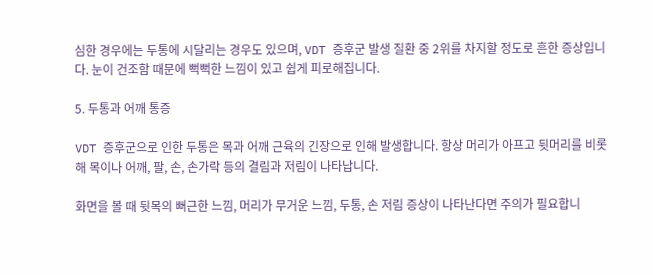심한 경우에는 두통에 시달리는 경우도 있으며, VDT 증후군 발생 질환 중 2위를 차지할 정도로 흔한 증상입니다. 눈이 건조함 때문에 뻑뻑한 느낌이 있고 쉽게 피로해집니다.

5. 두통과 어깨 통증

VDT 증후군으로 인한 두통은 목과 어깨 근육의 긴장으로 인해 발생합니다. 항상 머리가 아프고 뒷머리를 비롯해 목이나 어깨, 팔, 손, 손가락 등의 결림과 저림이 나타납니다.

화면을 볼 때 뒷목의 뻐근한 느낌, 머리가 무거운 느낌, 두통, 손 저림 증상이 나타난다면 주의가 필요합니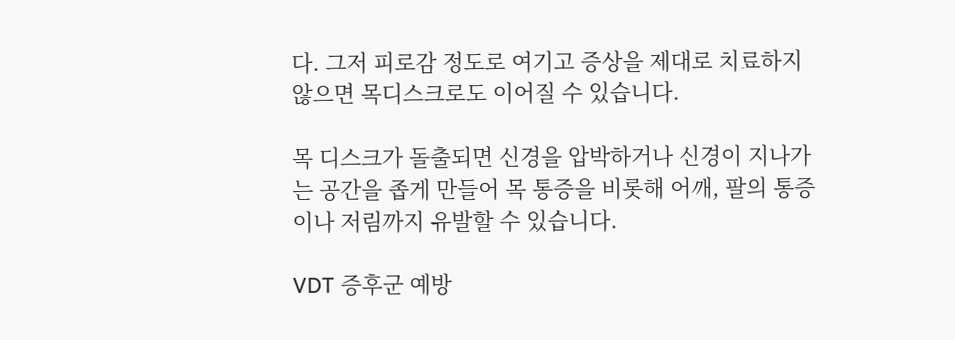다. 그저 피로감 정도로 여기고 증상을 제대로 치료하지 않으면 목디스크로도 이어질 수 있습니다.

목 디스크가 돌출되면 신경을 압박하거나 신경이 지나가는 공간을 좁게 만들어 목 통증을 비롯해 어깨, 팔의 통증이나 저림까지 유발할 수 있습니다.

VDT 증후군 예방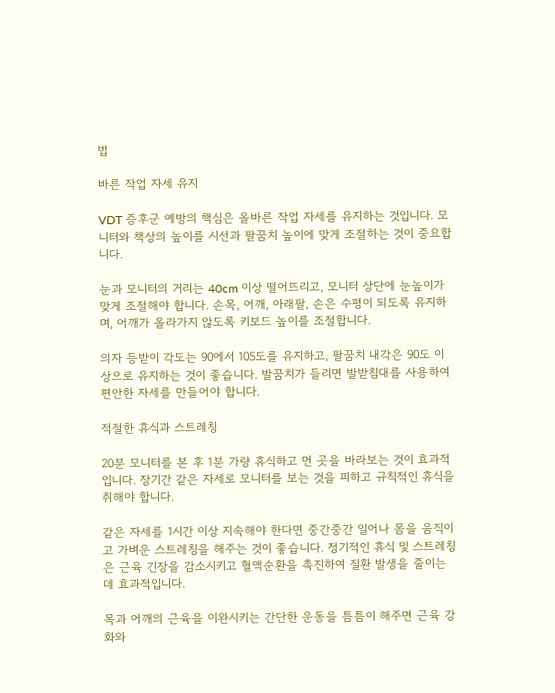법

바른 작업 자세 유지

VDT 증후군 예방의 핵심은 올바른 작업 자세를 유지하는 것입니다. 모니터와 책상의 높이를 시선과 팔꿈치 높이에 맞게 조절하는 것이 중요합니다.

눈과 모니터의 거리는 40cm 이상 떨어뜨리고, 모니터 상단에 눈높이가 맞게 조절해야 합니다. 손목, 어깨, 아래팔, 손은 수평이 되도록 유지하며, 어깨가 올라가지 않도록 키보드 높이를 조절합니다.

의자 등받이 각도는 90에서 105도를 유지하고, 팔꿈치 내각은 90도 이상으로 유지하는 것이 좋습니다. 발꿈치가 들리면 발받침대를 사용하여 편안한 자세를 만들어야 합니다.

적절한 휴식과 스트레칭

20분 모니터를 본 후 1분 가량 휴식하고 먼 곳을 바라보는 것이 효과적입니다. 장기간 같은 자세로 모니터를 보는 것을 피하고 규칙적인 휴식을 취해야 합니다.

같은 자세를 1시간 이상 지속해야 한다면 중간중간 일어나 몸을 움직이고 가벼운 스트레칭을 해주는 것이 좋습니다. 정기적인 휴식 및 스트레칭은 근육 긴장을 감소시키고 혈액순환을 촉진하여 질환 발생을 줄이는 데 효과적입니다.

목과 어깨의 근육을 이완시키는 간단한 운동을 틈틈이 해주면 근육 강화와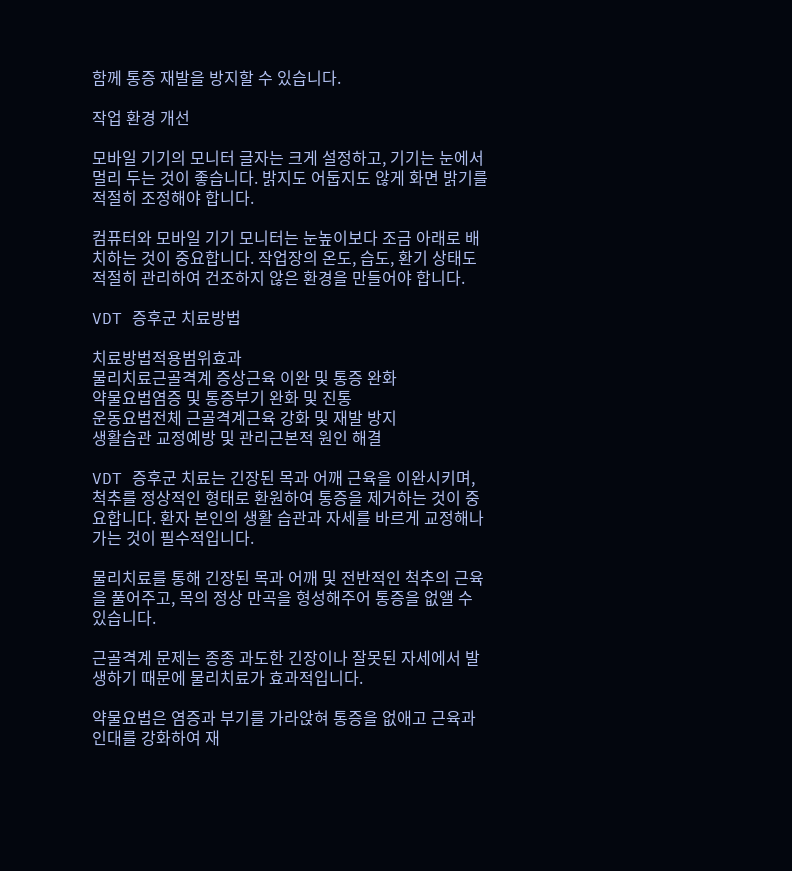함께 통증 재발을 방지할 수 있습니다.

작업 환경 개선

모바일 기기의 모니터 글자는 크게 설정하고, 기기는 눈에서 멀리 두는 것이 좋습니다. 밝지도 어둡지도 않게 화면 밝기를 적절히 조정해야 합니다.

컴퓨터와 모바일 기기 모니터는 눈높이보다 조금 아래로 배치하는 것이 중요합니다. 작업장의 온도, 습도, 환기 상태도 적절히 관리하여 건조하지 않은 환경을 만들어야 합니다.

VDT 증후군 치료방법

치료방법적용범위효과
물리치료근골격계 증상근육 이완 및 통증 완화
약물요법염증 및 통증부기 완화 및 진통
운동요법전체 근골격계근육 강화 및 재발 방지
생활습관 교정예방 및 관리근본적 원인 해결

VDT 증후군 치료는 긴장된 목과 어깨 근육을 이완시키며, 척추를 정상적인 형태로 환원하여 통증을 제거하는 것이 중요합니다. 환자 본인의 생활 습관과 자세를 바르게 교정해나가는 것이 필수적입니다.

물리치료를 통해 긴장된 목과 어깨 및 전반적인 척추의 근육을 풀어주고, 목의 정상 만곡을 형성해주어 통증을 없앨 수 있습니다.

근골격계 문제는 종종 과도한 긴장이나 잘못된 자세에서 발생하기 때문에 물리치료가 효과적입니다.

약물요법은 염증과 부기를 가라앉혀 통증을 없애고 근육과 인대를 강화하여 재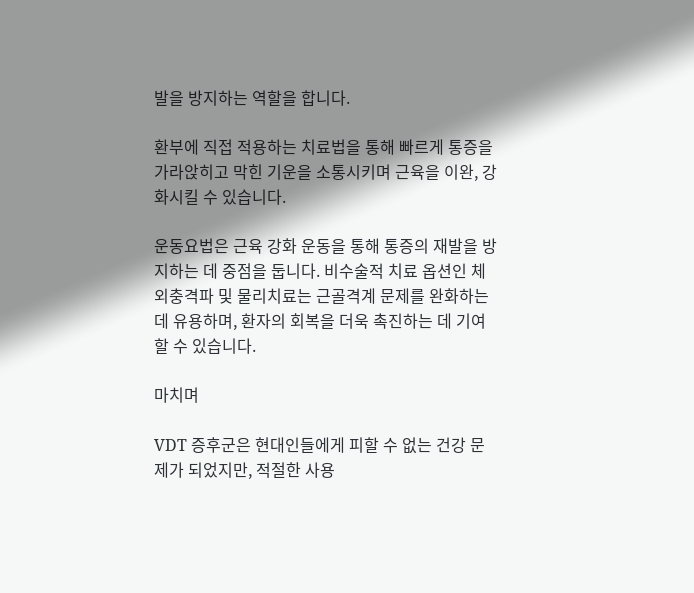발을 방지하는 역할을 합니다.

환부에 직접 적용하는 치료법을 통해 빠르게 통증을 가라앉히고 막힌 기운을 소통시키며 근육을 이완, 강화시킬 수 있습니다.

운동요법은 근육 강화 운동을 통해 통증의 재발을 방지하는 데 중점을 둡니다. 비수술적 치료 옵션인 체외충격파 및 물리치료는 근골격계 문제를 완화하는 데 유용하며, 환자의 회복을 더욱 촉진하는 데 기여할 수 있습니다.

마치며

VDT 증후군은 현대인들에게 피할 수 없는 건강 문제가 되었지만, 적절한 사용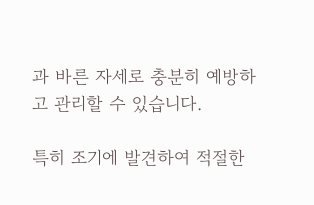과 바른 자세로 충분히 예방하고 관리할 수 있습니다.

특히 조기에 발견하여 적절한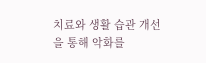치료와 생활 습관 개선을 통해 악화를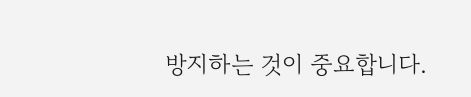방지하는 것이 중요합니다.